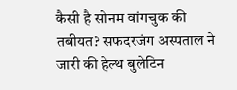कैसी है सोनम वांगचुक की तबीयत? सफदरजंग अस्पताल ने जारी की हेल्थ बुलेटिन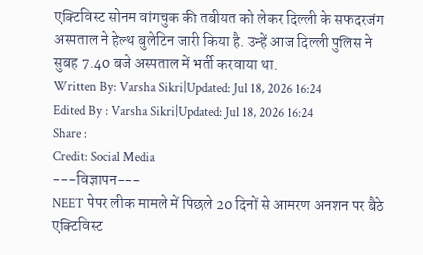एक्टिविस्ट सोनम वांगचुक की तबीयत को लेकर दिल्ली के सफदरजंग अस्पताल ने हेल्थ बुलेटिन जारी किया है. उन्हें आज दिल्ली पुलिस ने सुबह 7.40 बजे अस्पताल में भर्ती करवाया था.
Written By: Varsha Sikri|Updated: Jul 18, 2026 16:24
Edited By : Varsha Sikri|Updated: Jul 18, 2026 16:24
Share :
Credit: Social Media
---विज्ञापन---
NEET पेपर लीक मामले में पिछले 20 दिनों से आमरण अनशन पर बैठे एक्टिविस्ट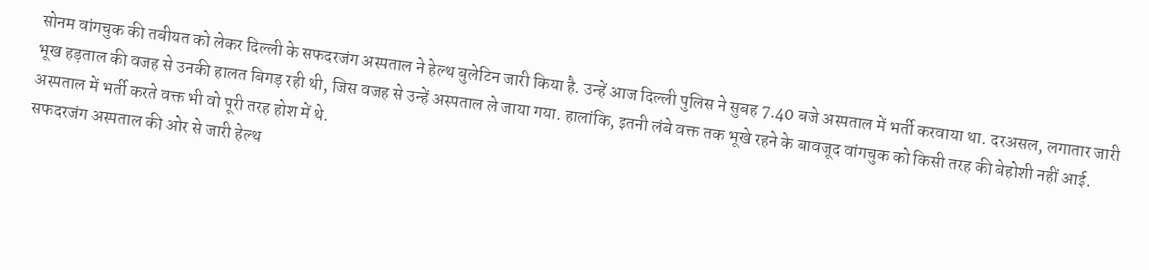सोनम वांगचुक की तबीयत को लेकर दिल्ली के सफदरजंग अस्पताल ने हेल्थ बुलेटिन जारी किया है. उन्हें आज दिल्ली पुलिस ने सुबह 7.40 बजे अस्पताल में भर्ती करवाया था. दरअसल, लगातार जारी भूख हड़ताल की वजह से उनकी हालत बिगड़ रही थी, जिस वजह से उन्हें अस्पताल ले जाया गया. हालांकि, इतनी लंबे वक्त तक भूखे रहने के बावजूद वांगचुक को किसी तरह की बेहोशी नहीं आई. अस्पताल में भर्ती करते वक्त भी वो पूरी तरह होश में थे.
सफदरजंग अस्पताल की ओर से जारी हेल्थ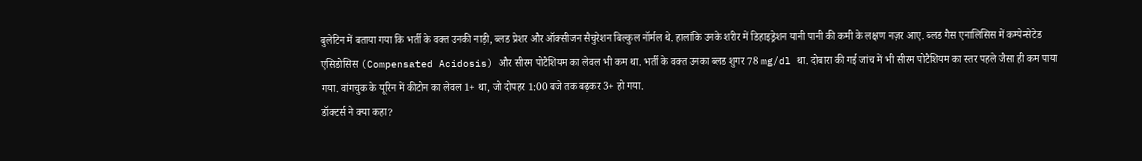बुलेटिन में बताया गया कि भर्ती के वक्त उनकी नाड़ी, ब्लड प्रेशर और ऑक्सीजन सैचुरेशन बिल्कुल नॉर्मल थे. हालांकि उनके शरीर में डिहाइड्रेशन यानी पानी की कमी के लक्षण नज़र आए. ब्लड गैस एनालिसिस में कम्पेन्सेटेड एसिडोसिस (Compensated Acidosis) और सीरम पोटैशियम का लेवल भी कम था. भर्ती के वक्त उनका ब्लड शुगर 78 mg/dl था. दोबारा की गई जांच में भी सीरम पोटैशियम का स्तर पहले जैसा ही कम पाया गया. वांगचुक के यूरिन में कीटोन का लेवल 1+ था, जो दोपहर 1:00 बजे तक बढ़कर 3+ हो गया.
डॉक्टर्स ने क्या कहा?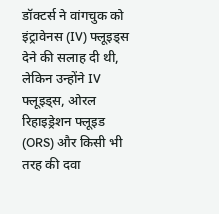डॉक्टर्स ने वांगचुक को इंट्रावेनस (IV) फ्लूइड्स देने की सलाह दी थी, लेकिन उन्होंने IV फ्लूइड्स, ओरल रिहाइड्रेशन फ्लूइड (ORS) और किसी भी तरह की दवा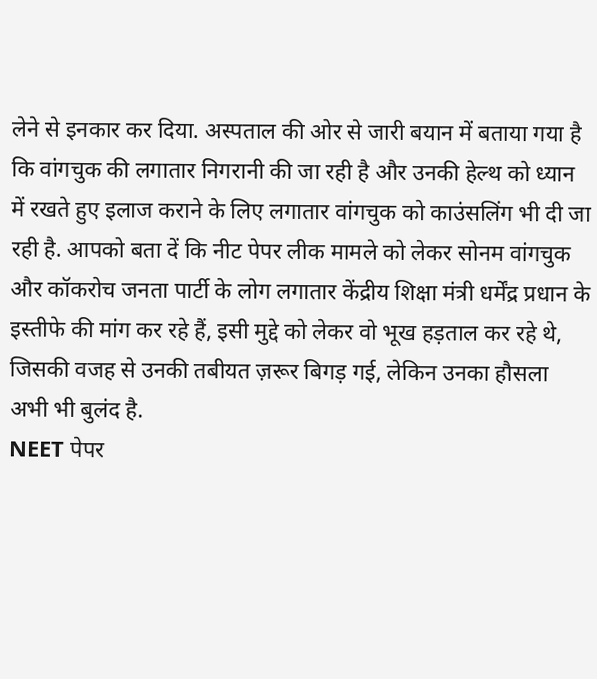लेने से इनकार कर दिया. अस्पताल की ओर से जारी बयान में बताया गया है कि वांगचुक की लगातार निगरानी की जा रही है और उनकी हेल्थ को ध्यान में रखते हुए इलाज कराने के लिए लगातार वांगचुक को काउंसलिंग भी दी जा रही है. आपको बता दें कि नीट पेपर लीक मामले को लेकर सोनम वांगचुक और कॉकरोच जनता पार्टी के लोग लगातार केंद्रीय शिक्षा मंत्री धर्मेंद्र प्रधान के इस्तीफे की मांग कर रहे हैं, इसी मुद्दे को लेकर वो भूख हड़ताल कर रहे थे, जिसकी वजह से उनकी तबीयत ज़रूर बिगड़ गई, लेकिन उनका हौसला अभी भी बुलंद है.
NEET पेपर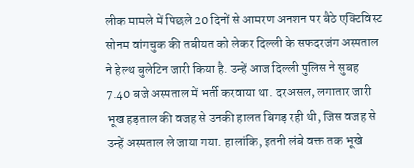लीक मामले में पिछले 20 दिनों से आमरण अनशन पर बैठे एक्टिविस्ट सोनम वांगचुक की तबीयत को लेकर दिल्ली के सफदरजंग अस्पताल ने हेल्थ बुलेटिन जारी किया है. उन्हें आज दिल्ली पुलिस ने सुबह 7.40 बजे अस्पताल में भर्ती करवाया था. दरअसल, लगातार जारी भूख हड़ताल की वजह से उनकी हालत बिगड़ रही थी, जिस वजह से उन्हें अस्पताल ले जाया गया. हालांकि, इतनी लंबे वक्त तक भूखे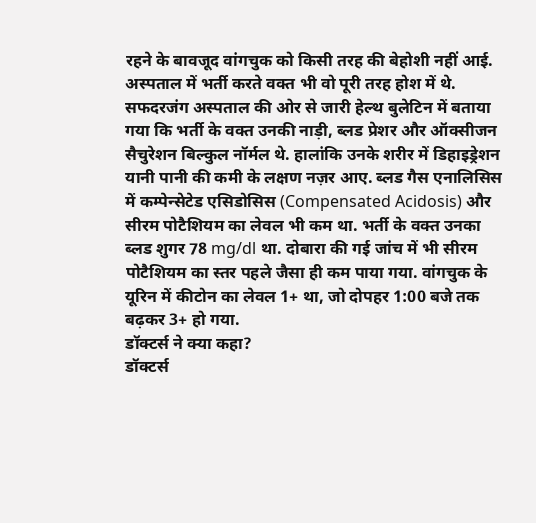रहने के बावजूद वांगचुक को किसी तरह की बेहोशी नहीं आई. अस्पताल में भर्ती करते वक्त भी वो पूरी तरह होश में थे.
सफदरजंग अस्पताल की ओर से जारी हेल्थ बुलेटिन में बताया गया कि भर्ती के वक्त उनकी नाड़ी, ब्लड प्रेशर और ऑक्सीजन सैचुरेशन बिल्कुल नॉर्मल थे. हालांकि उनके शरीर में डिहाइड्रेशन यानी पानी की कमी के लक्षण नज़र आए. ब्लड गैस एनालिसिस में कम्पेन्सेटेड एसिडोसिस (Compensated Acidosis) और सीरम पोटैशियम का लेवल भी कम था. भर्ती के वक्त उनका ब्लड शुगर 78 mg/dl था. दोबारा की गई जांच में भी सीरम पोटैशियम का स्तर पहले जैसा ही कम पाया गया. वांगचुक के यूरिन में कीटोन का लेवल 1+ था, जो दोपहर 1:00 बजे तक बढ़कर 3+ हो गया.
डॉक्टर्स ने क्या कहा?
डॉक्टर्स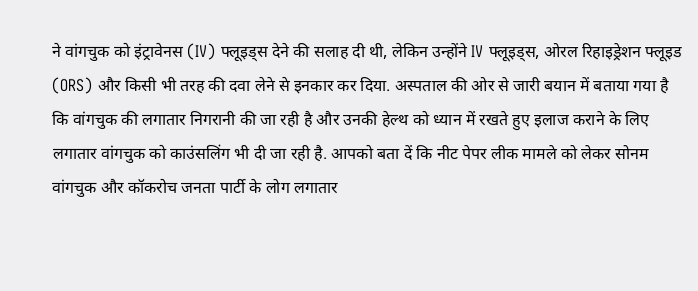ने वांगचुक को इंट्रावेनस (IV) फ्लूइड्स देने की सलाह दी थी, लेकिन उन्होंने IV फ्लूइड्स, ओरल रिहाइड्रेशन फ्लूइड (ORS) और किसी भी तरह की दवा लेने से इनकार कर दिया. अस्पताल की ओर से जारी बयान में बताया गया है कि वांगचुक की लगातार निगरानी की जा रही है और उनकी हेल्थ को ध्यान में रखते हुए इलाज कराने के लिए लगातार वांगचुक को काउंसलिंग भी दी जा रही है. आपको बता दें कि नीट पेपर लीक मामले को लेकर सोनम वांगचुक और कॉकरोच जनता पार्टी के लोग लगातार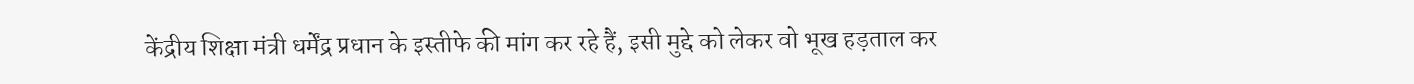केंद्रीय शिक्षा मंत्री धर्मेंद्र प्रधान के इस्तीफे की मांग कर रहे हैं, इसी मुद्दे को लेकर वो भूख हड़ताल कर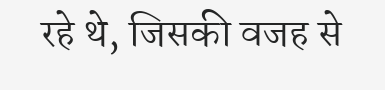रहे थे, जिसकी वजह से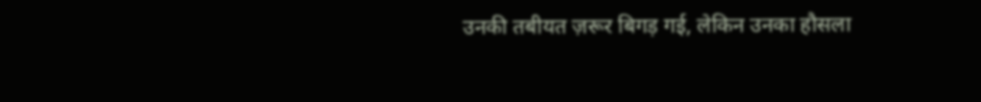उनकी तबीयत ज़रूर बिगड़ गई, लेकिन उनका हौसला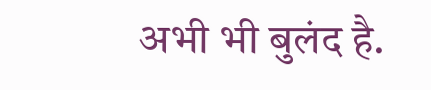अभी भी बुलंद है.